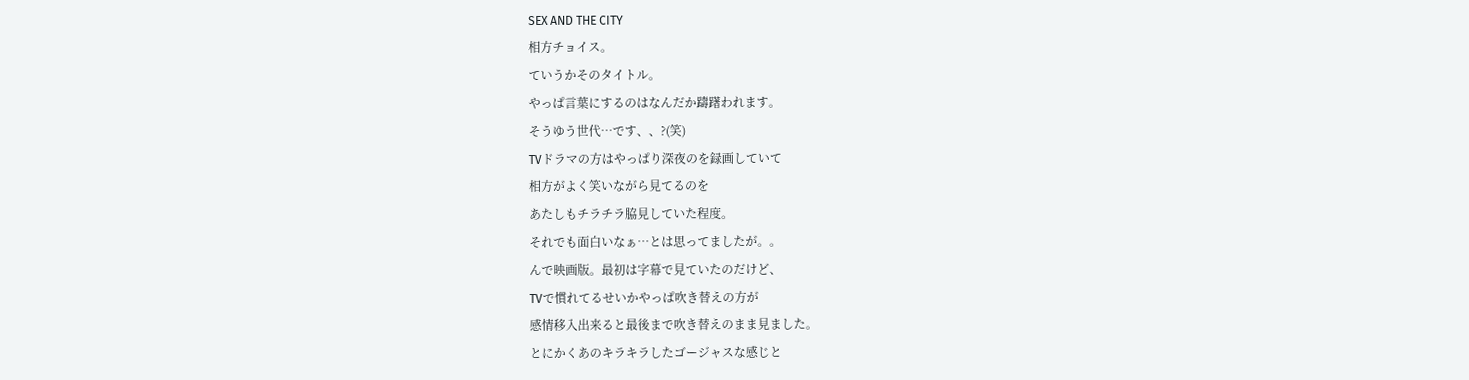SEX AND THE CITY
相方チョイス。
ていうかそのタイトル。
やっぱ言葉にするのはなんだか躊躇われます。
そうゆう世代…です、、?(笑)
TVドラマの方はやっぱり深夜のを録画していて
相方がよく笑いながら見てるのを
あたしもチラチラ脇見していた程度。
それでも面白いなぁ…とは思ってましたが。。
んで映画版。最初は字幕で見ていたのだけど、
TVで慣れてるせいかやっぱ吹き替えの方が
感情移入出来ると最後まで吹き替えのまま見ました。
とにかくあのキラキラしたゴージャスな感じと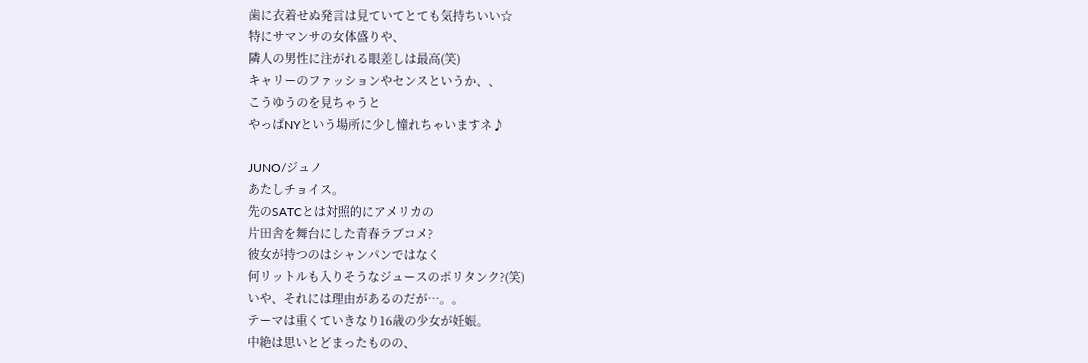歯に衣着せぬ発言は見ていてとても気持ちいい☆
特にサマンサの女体盛りや、
隣人の男性に注がれる眼差しは最高(笑)
キャリーのファッションやセンスというか、、
こうゆうのを見ちゃうと
やっぱNYという場所に少し憧れちゃいますネ♪

JUNO/ジュノ
あたしチョイス。
先のSATCとは対照的にアメリカの
片田舎を舞台にした青春ラブコメ?
彼女が持つのはシャンパンではなく
何リットルも入りそうなジュースのポリタンク?(笑)
いや、それには理由があるのだが…。。
テーマは重くていきなり16歳の少女が妊娠。
中絶は思いとどまったものの、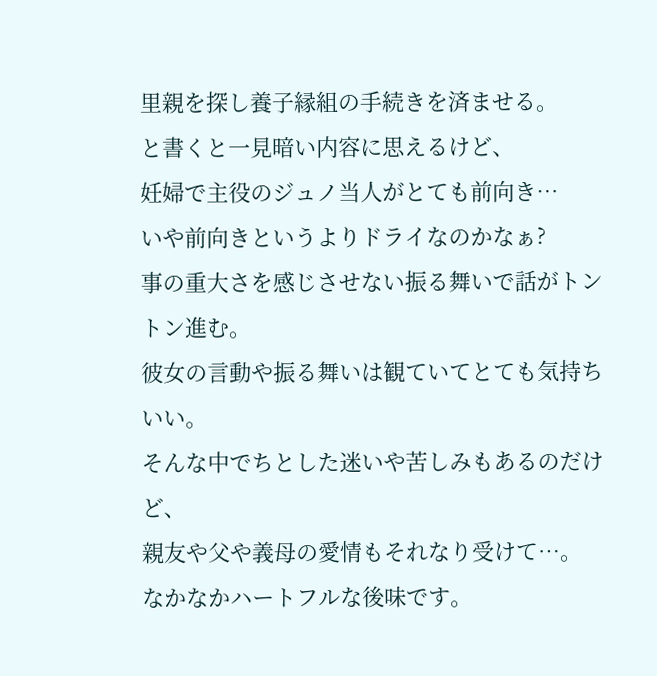里親を探し養子縁組の手続きを済ませる。
と書くと一見暗い内容に思えるけど、
妊婦で主役のジュノ当人がとても前向き…
いや前向きというよりドライなのかなぁ?
事の重大さを感じさせない振る舞いで話がトントン進む。
彼女の言動や振る舞いは観ていてとても気持ちいい。
そんな中でちとした迷いや苦しみもあるのだけど、
親友や父や義母の愛情もそれなり受けて…。
なかなかハートフルな後味です。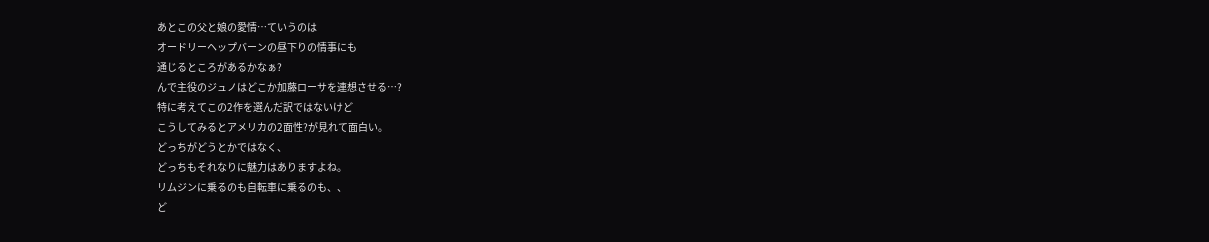あとこの父と娘の愛情…ていうのは
オードリーヘップバーンの昼下りの情事にも
通じるところがあるかなぁ?
んで主役のジュノはどこか加藤ローサを連想させる…?
特に考えてこの2作を選んだ訳ではないけど
こうしてみるとアメリカの2面性?が見れて面白い。
どっちがどうとかではなく、
どっちもそれなりに魅力はありますよね。
リムジンに乗るのも自転車に乗るのも、、
ど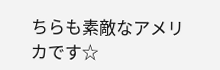ちらも素敵なアメリカです☆